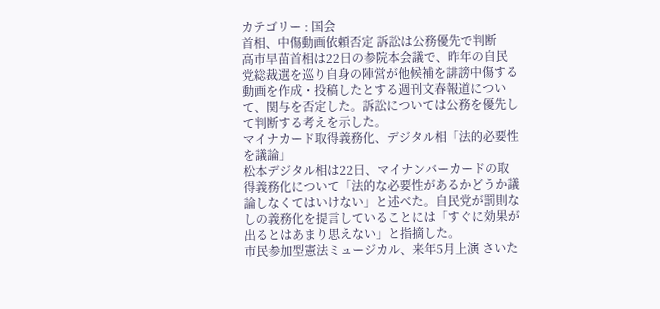カテゴリー : 国会
首相、中傷動画依頼否定 訴訟は公務優先で判断
高市早苗首相は22日の参院本会議で、昨年の自民党総裁選を巡り自身の陣営が他候補を誹謗中傷する動画を作成・投稿したとする週刊文春報道について、関与を否定した。訴訟については公務を優先して判断する考えを示した。
マイナカード取得義務化、デジタル相「法的必要性を議論」
松本デジタル相は22日、マイナンバーカードの取得義務化について「法的な必要性があるかどうか議論しなくてはいけない」と述べた。自民党が罰則なしの義務化を提言していることには「すぐに効果が出るとはあまり思えない」と指摘した。
市民参加型憲法ミュージカル、来年5月上演 さいた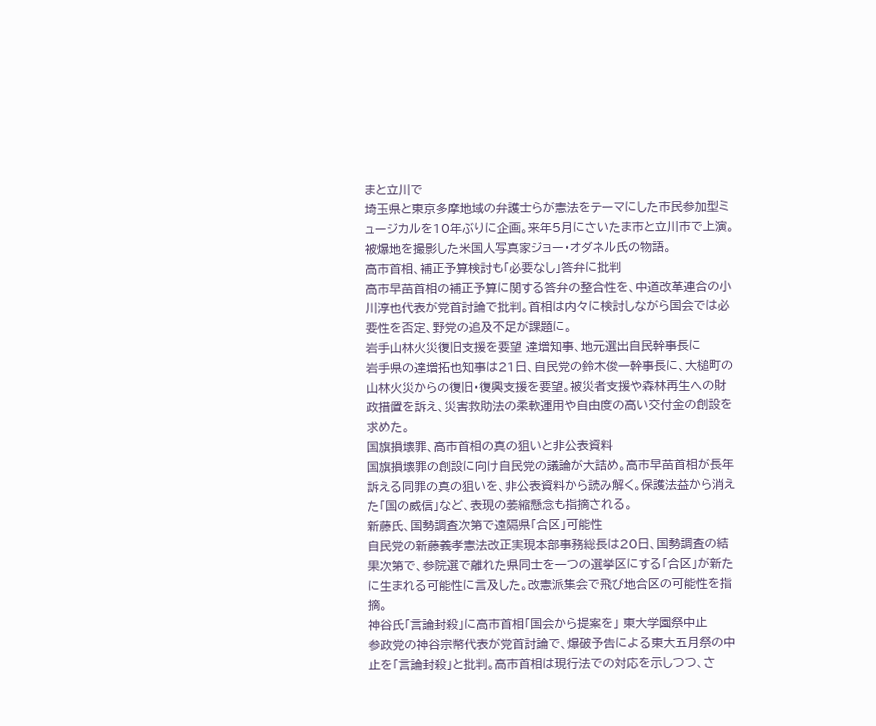まと立川で
埼玉県と東京多摩地域の弁護士らが憲法をテーマにした市民参加型ミュージカルを10年ぶりに企画。来年5月にさいたま市と立川市で上演。被爆地を撮影した米国人写真家ジョー・オダネル氏の物語。
高市首相、補正予算検討も「必要なし」答弁に批判
高市早苗首相の補正予算に関する答弁の整合性を、中道改革連合の小川淳也代表が党首討論で批判。首相は内々に検討しながら国会では必要性を否定、野党の追及不足が課題に。
岩手山林火災復旧支援を要望 達増知事、地元選出自民幹事長に
岩手県の達増拓也知事は21日、自民党の鈴木俊一幹事長に、大槌町の山林火災からの復旧・復興支援を要望。被災者支援や森林再生への財政措置を訴え、災害救助法の柔軟運用や自由度の高い交付金の創設を求めた。
国旗損壊罪、高市首相の真の狙いと非公表資料
国旗損壊罪の創設に向け自民党の議論が大詰め。高市早苗首相が長年訴える同罪の真の狙いを、非公表資料から読み解く。保護法益から消えた「国の威信」など、表現の萎縮懸念も指摘される。
新藤氏、国勢調査次第で遠隔県「合区」可能性
自民党の新藤義孝憲法改正実現本部事務総長は20日、国勢調査の結果次第で、参院選で離れた県同士を一つの選挙区にする「合区」が新たに生まれる可能性に言及した。改憲派集会で飛び地合区の可能性を指摘。
神谷氏「言論封殺」に高市首相「国会から提案を」 東大学園祭中止
参政党の神谷宗幣代表が党首討論で、爆破予告による東大五月祭の中止を「言論封殺」と批判。高市首相は現行法での対応を示しつつ、さ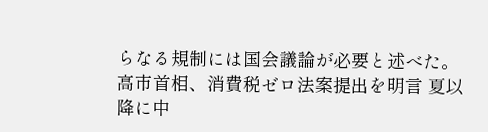らなる規制には国会議論が必要と述べた。
高市首相、消費税ゼロ法案提出を明言 夏以降に中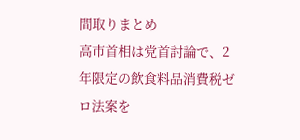間取りまとめ
高市首相は党首討論で、2年限定の飲食料品消費税ゼロ法案を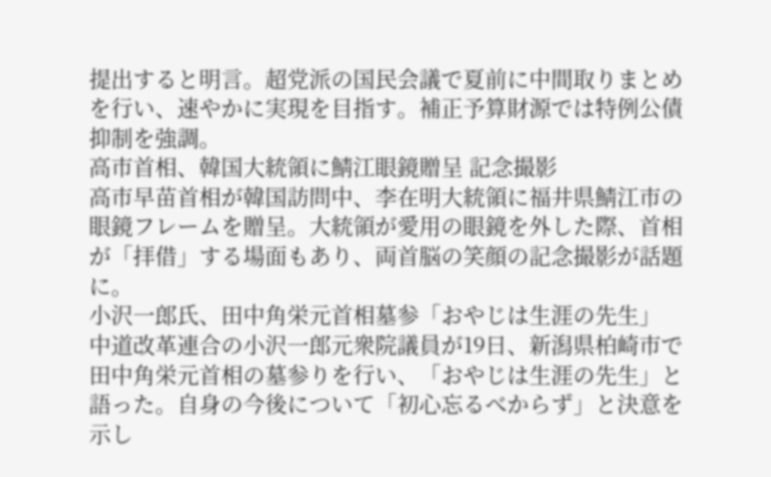提出すると明言。超党派の国民会議で夏前に中間取りまとめを行い、速やかに実現を目指す。補正予算財源では特例公債抑制を強調。
高市首相、韓国大統領に鯖江眼鏡贈呈 記念撮影
高市早苗首相が韓国訪問中、李在明大統領に福井県鯖江市の眼鏡フレームを贈呈。大統領が愛用の眼鏡を外した際、首相が「拝借」する場面もあり、両首脳の笑顔の記念撮影が話題に。
小沢一郎氏、田中角栄元首相墓参「おやじは生涯の先生」
中道改革連合の小沢一郎元衆院議員が19日、新潟県柏崎市で田中角栄元首相の墓参りを行い、「おやじは生涯の先生」と語った。自身の今後について「初心忘るべからず」と決意を示し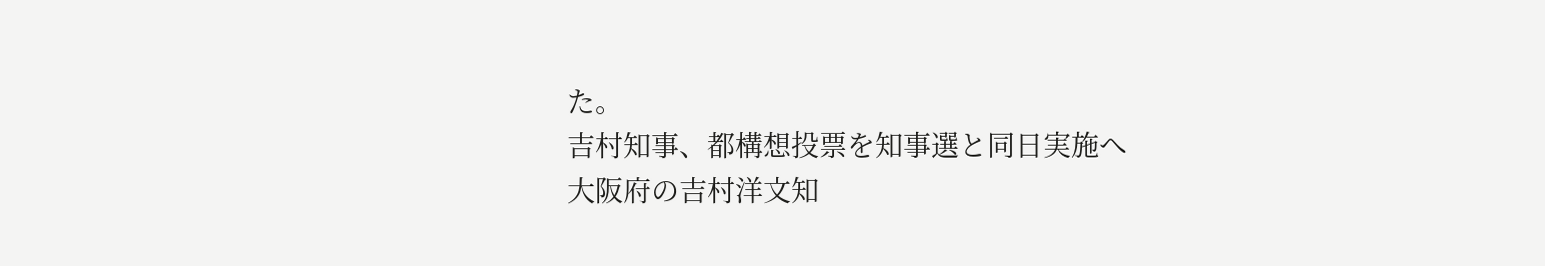た。
吉村知事、都構想投票を知事選と同日実施へ
大阪府の吉村洋文知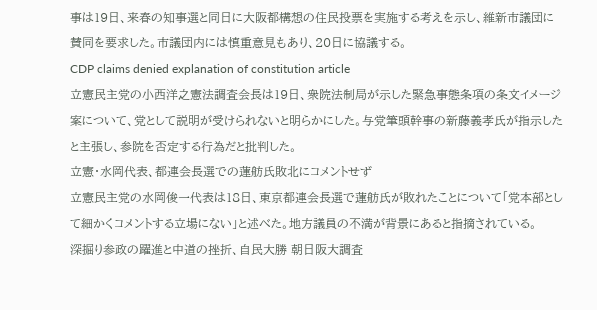事は19日、来春の知事選と同日に大阪都構想の住民投票を実施する考えを示し、維新市議団に賛同を要求した。市議団内には慎重意見もあり、20日に協議する。
CDP claims denied explanation of constitution article
立憲民主党の小西洋之憲法調査会長は19日、衆院法制局が示した緊急事態条項の条文イメージ案について、党として説明が受けられないと明らかにした。与党筆頭幹事の新藤義孝氏が指示したと主張し、参院を否定する行為だと批判した。
立憲・水岡代表、都連会長選での蓮舫氏敗北にコメントせず
立憲民主党の水岡俊一代表は18日、東京都連会長選で蓮舫氏が敗れたことについて「党本部として細かくコメントする立場にない」と述べた。地方議員の不満が背景にあると指摘されている。
深掘り参政の躍進と中道の挫折、自民大勝 朝日阪大調査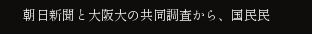朝日新聞と大阪大の共同調査から、国民民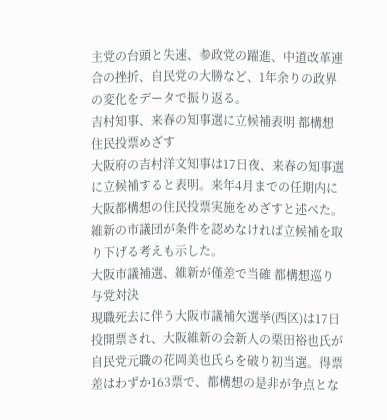主党の台頭と失速、参政党の躍進、中道改革連合の挫折、自民党の大勝など、1年余りの政界の変化をデータで振り返る。
吉村知事、来春の知事選に立候補表明 都構想住民投票めざす
大阪府の吉村洋文知事は17日夜、来春の知事選に立候補すると表明。来年4月までの任期内に大阪都構想の住民投票実施をめざすと述べた。維新の市議団が条件を認めなければ立候補を取り下げる考えも示した。
大阪市議補選、維新が僅差で当確 都構想巡り与党対決
現職死去に伴う大阪市議補欠選挙(西区)は17日投開票され、大阪維新の会新人の栗田裕也氏が自民党元職の花岡美也氏らを破り初当選。得票差はわずか163票で、都構想の是非が争点とな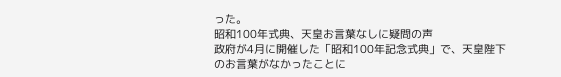った。
昭和100年式典、天皇お言葉なしに疑問の声
政府が4月に開催した「昭和100年記念式典」で、天皇陛下のお言葉がなかったことに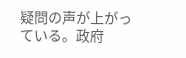疑問の声が上がっている。政府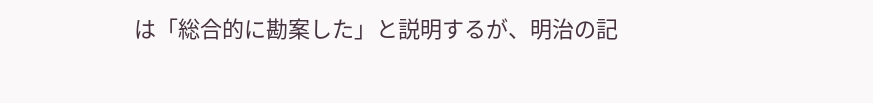は「総合的に勘案した」と説明するが、明治の記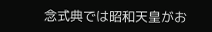念式典では昭和天皇がお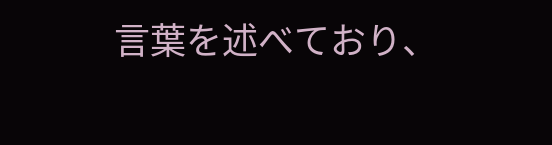言葉を述べており、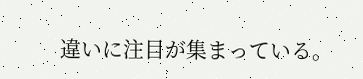違いに注目が集まっている。